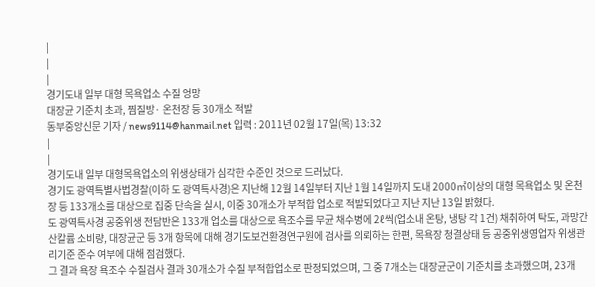|
|
|
경기도내 일부 대형 목욕업소 수질 엉망
대장균 기준치 초과, 찜질방· 온천장 등 30개소 적발
동부중앙신문 기자 / news9114@hanmail.net 입력 : 2011년 02월 17일(목) 13:32
|
|
경기도내 일부 대형목욕업소의 위생상태가 심각한 수준인 것으로 드러났다.
경기도 광역특별사법경찰(이하 도 광역특사경)은 지난해 12월 14일부터 지난 1월 14일까지 도내 2000㎡이상의 대형 목욕업소 및 온천장 등 133개소를 대상으로 집중 단속을 실시, 이중 30개소가 부적합 업소로 적발되었다고 지난 지난 13일 밝혔다.
도 광역특사경 공중위생 전담반은 133개 업소를 대상으로 욕조수를 무균 채수병에 2ℓ씩(업소내 온탕, 냉탕 각 1건) 채취하여 탁도, 과망간산칼륨 소비량, 대장균군 등 3개 항목에 대해 경기도보건환경연구원에 검사를 의뢰하는 한편, 목욕장 청결상태 등 공중위생영업자 위생관리기준 준수 여부에 대해 점검했다.
그 결과 욕장 욕조수 수질검사 결과 30개소가 수질 부적합업소로 판정되었으며, 그 중 7개소는 대장균군이 기준치를 초과했으며, 23개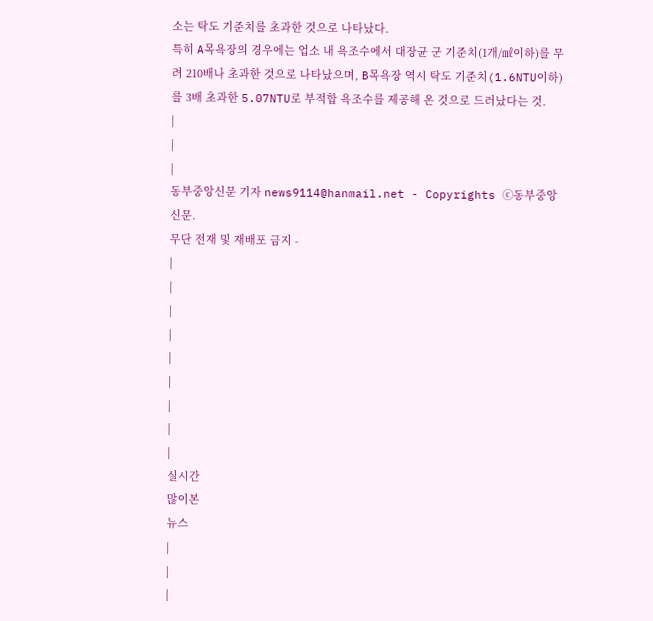소는 탁도 기준치를 초과한 것으로 나타났다.
특히 A목욕장의 경우에는 업소 내 욕조수에서 대장균 군 기준치(1개/㎖이하)를 무려 210배나 초과한 것으로 나타났으며, B목욕장 역시 탁도 기준치(1.6NTU이하)를 3배 초과한 5.07NTU로 부적합 욕조수를 제공해 온 것으로 드러났다는 것.
|
|
|
동부중앙신문 기자 news9114@hanmail.net - Copyrights ⓒ동부중앙신문.
무단 전재 및 재배포 금지 -
|
|
|
|
|
|
|
|
|
실시간
많이본
뉴스
|
|
|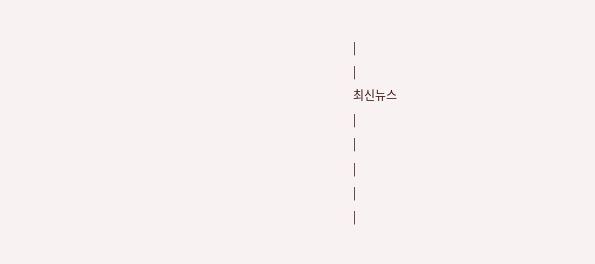|
|
최신뉴스
|
|
|
|
|